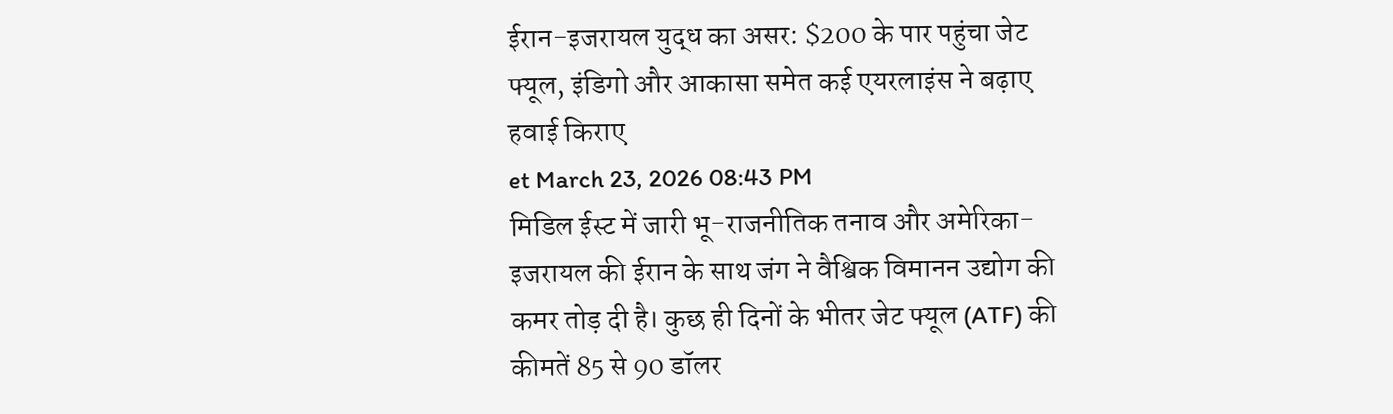ईरान-इजरायल युद्ध का असर: $200 के पार पहुंचा जेट फ्यूल, इंडिगो और आकासा समेत कई एयरलाइंस ने बढ़ाए हवाई किराए
et March 23, 2026 08:43 PM
मिडिल ईस्ट में जारी भू-राजनीतिक तनाव और अमेरिका-इजरायल की ईरान के साथ जंग ने वैश्विक विमानन उद्योग की कमर तोड़ दी है। कुछ ही दिनों के भीतर जेट फ्यूल (ATF) की कीमतें 85 से 90 डॉलर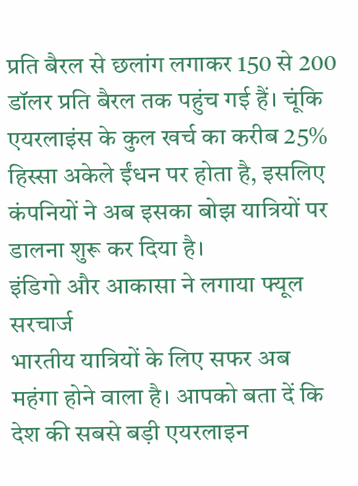प्रति बैरल से छलांग लगाकर 150 से 200 डॉलर प्रति बैरल तक पहुंच गई हैं। चूंकि एयरलाइंस के कुल खर्च का करीब 25% हिस्सा अकेले ईंधन पर होता है, इसलिए कंपनियों ने अब इसका बोझ यात्रियों पर डालना शुरू कर दिया है।
इंडिगो और आकासा ने लगाया फ्यूल सरचार्ज
भारतीय यात्रियों के लिए सफर अब महंगा होने वाला है। आपको बता दें कि देश की सबसे बड़ी एयरलाइन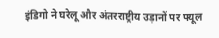इंडिगो ने घरेलू और अंतरराष्ट्रीय उड़ानों पर फ्यूल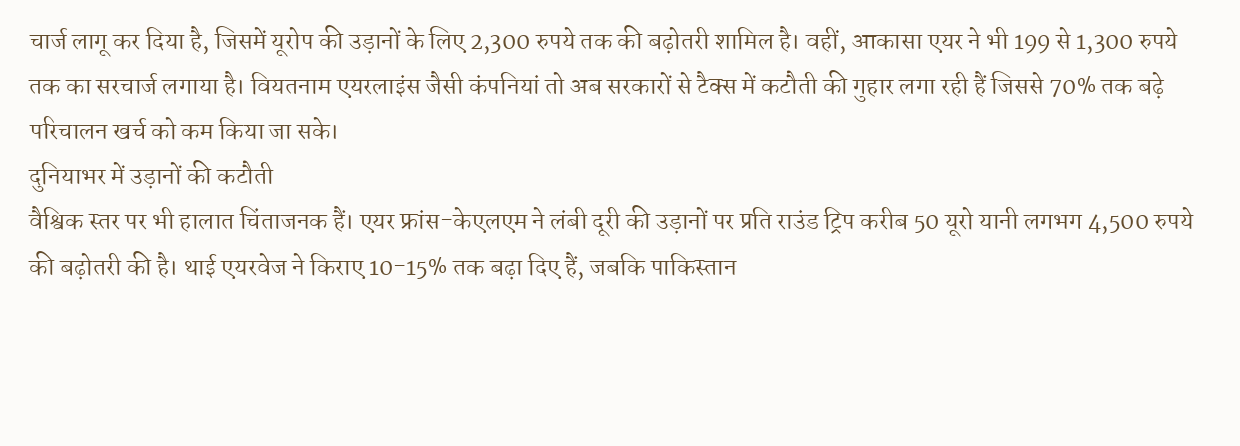चार्ज लागू कर दिया है, जिसमें यूरोप की उड़ानों के लिए 2,300 रुपये तक की बढ़ोतरी शामिल है। वहीं, आकासा एयर ने भी 199 से 1,300 रुपये तक का सरचार्ज लगाया है। वियतनाम एयरलाइंस जैसी कंपनियां तो अब सरकारों से टैक्स में कटौती की गुहार लगा रही हैं जिससे 70% तक बढ़े परिचालन खर्च को कम किया जा सके।
दुनियाभर में उड़ानों की कटौती
वैश्विक स्तर पर भी हालात चिंताजनक हैं। एयर फ्रांस-केएलएम ने लंबी दूरी की उड़ानों पर प्रति राउंड ट्रिप करीब 50 यूरो यानी लगभग 4,500 रुपये की बढ़ोतरी की है। थाई एयरवेज ने किराए 10-15% तक बढ़ा दिए हैं, जबकि पाकिस्तान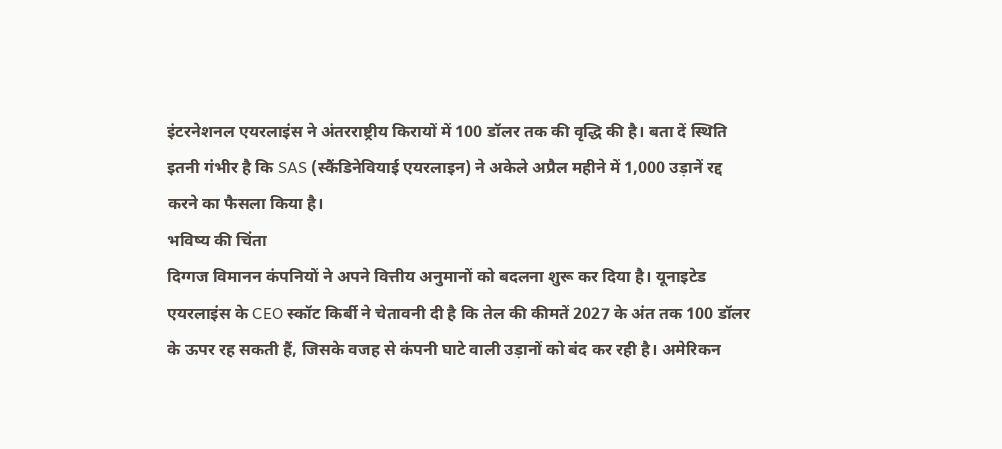इंटरनेशनल एयरलाइंस ने अंतरराष्ट्रीय किरायों में 100 डॉलर तक की वृद्धि की है। बता दें स्थिति इतनी गंभीर है कि SAS (स्कैंडिनेवियाई एयरलाइन) ने अकेले अप्रैल महीने में 1,000 उड़ानें रद्द करने का फैसला किया है।
भविष्य की चिंता
दिग्गज विमानन कंपनियों ने अपने वित्तीय अनुमानों को बदलना शुरू कर दिया है। यूनाइटेड एयरलाइंस के CEO स्कॉट किर्बी ने चेतावनी दी है कि तेल की कीमतें 2027 के अंत तक 100 डॉलर के ऊपर रह सकती हैं, जिसके वजह से कंपनी घाटे वाली उड़ानों को बंद कर रही है। अमेरिकन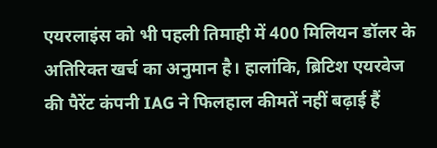एयरलाइंस को भी पहली तिमाही में 400 मिलियन डॉलर के अतिरिक्त खर्च का अनुमान है। हालांकि, ब्रिटिश एयरवेज की पैरेंट कंपनी IAG ने फिलहाल कीमतें नहीं बढ़ाई हैं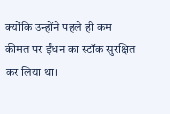क्योंकि उन्होंने पहले ही कम कीमत पर ईंधन का स्टॉक सुरक्षित कर लिया था।